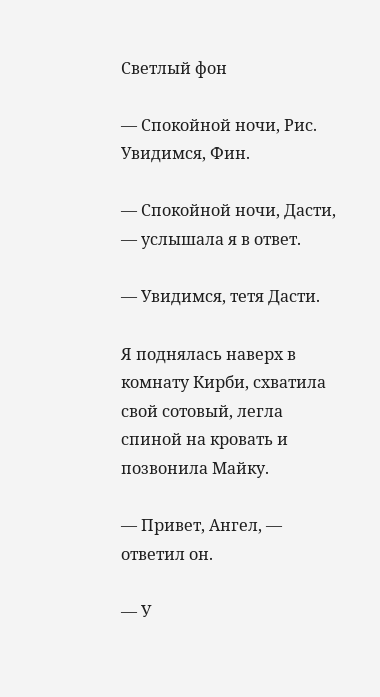Светлый фон

— Спокойной ночи, Рис. Увидимся, Фин.

— Спокойной ночи, Дасти, — услышала я в ответ.

— Увидимся, тетя Дасти.

Я поднялась наверх в комнату Кирби, схватила свой сотовый, легла спиной на кровать и позвонила Майку.

— Привет, Ангел, — ответил он.

— У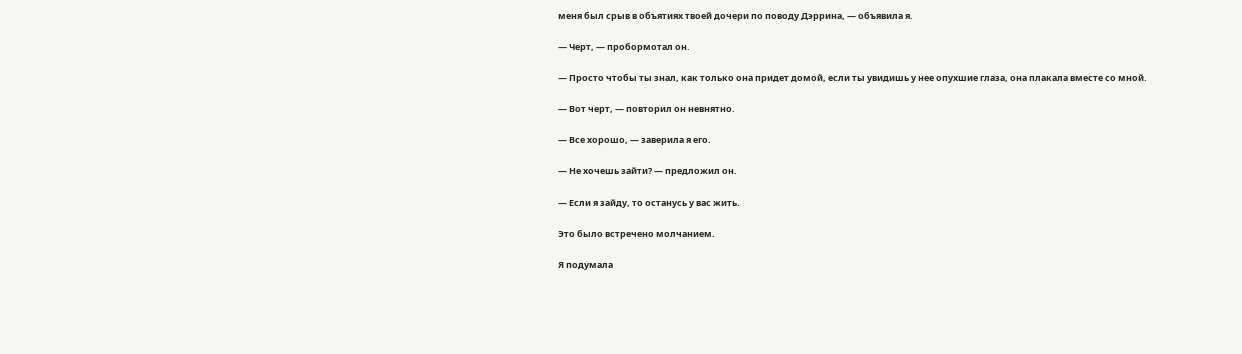меня был срыв в объятиях твоей дочери по поводу Дэррина, — объявила я.

— Черт, — пробормотал он.

— Просто чтобы ты знал, как только она придет домой, если ты увидишь у нее опухшие глаза, она плакала вместе со мной.

— Вот черт, — повторил он невнятно.

— Все хорошо, — заверила я его.

— Не хочешь зайти? — предложил он.

— Если я зайду, то останусь у вас жить.

Это было встречено молчанием.

Я подумала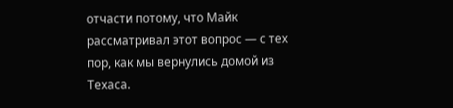отчасти потому, что Майк рассматривал этот вопрос — с тех пор, как мы вернулись домой из Техаса.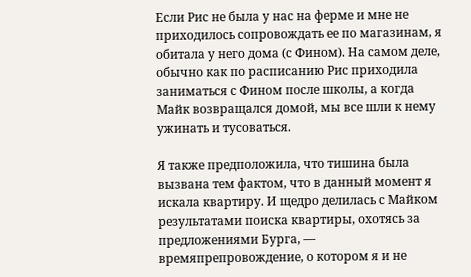Если Рис не была у нас на ферме и мне не приходилось сопровождать ее по магазинам, я обитала у него дома (с Фином). На самом деле, обычно как по расписанию Рис приходила заниматься с Фином после школы, а когда Майк возвращался домой, мы все шли к нему ужинать и тусоваться.

Я также предположила, что тишина была вызвана тем фактом, что в данный момент я искала квартиру. И щедро делилась с Майком результатами поиска квартиры, охотясь за предложениями Бурга, — времяпрепровождение, о котором я и не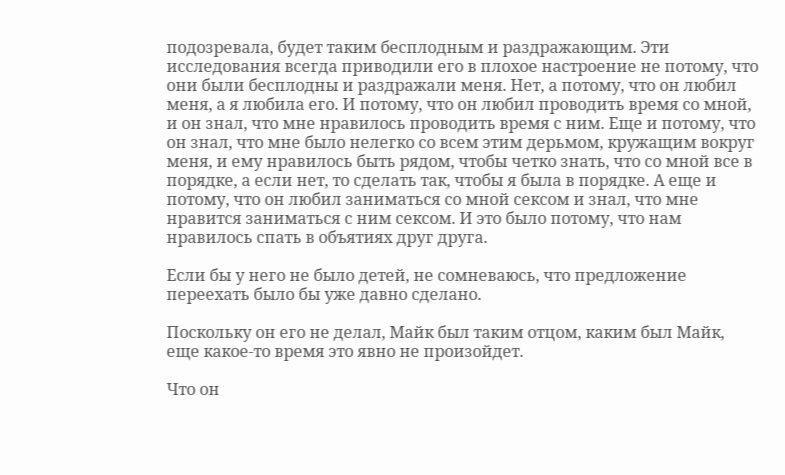подозревала, будет таким бесплодным и раздражающим. Эти исследования всегда приводили его в плохое настроение не потому, что они были бесплодны и раздражали меня. Нет, а потому, что он любил меня, а я любила его. И потому, что он любил проводить время со мной, и он знал, что мне нравилось проводить время с ним. Еще и потому, что он знал, что мне было нелегко со всем этим дерьмом, кружащим вокруг меня, и ему нравилось быть рядом, чтобы четко знать, что со мной все в порядке, а если нет, то сделать так, чтобы я была в порядке. А еще и потому, что он любил заниматься со мной сексом и знал, что мне нравится заниматься с ним сексом. И это было потому, что нам нравилось спать в объятиях друг друга.

Если бы у него не было детей, не сомневаюсь, что предложение переехать было бы уже давно сделано.

Поскольку он его не делал, Майк был таким отцом, каким был Майк, еще какое-то время это явно не произойдет.

Что он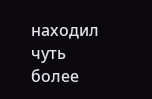находил чуть более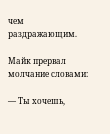чем раздражающим.

Майк прервал молчание словами:

— Ты хочешь,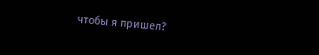чтобы я пришел?